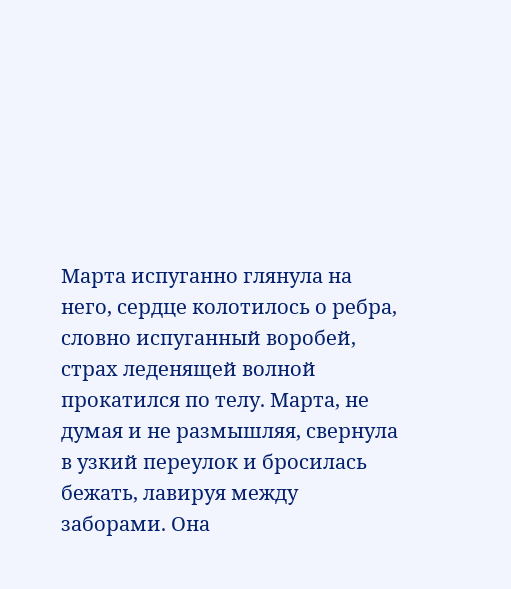Марта испуганно глянула на него, сердце колотилось о ребра, словно испуганный воробей, страх леденящей волной прокатился по телу. Марта, не думая и не размышляя, свернула в узкий переулок и бросилась бежать, лавируя между заборами. Она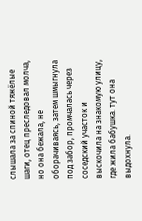слышала за спиной тяжёлые шаги, отец преследовал молча, но она бежала, не оборачиваясь, затем шмыгнула под забор, промчалась через соседский участок и выскочила на знакомую улицу, где жила бабушка. тут она выдохнула.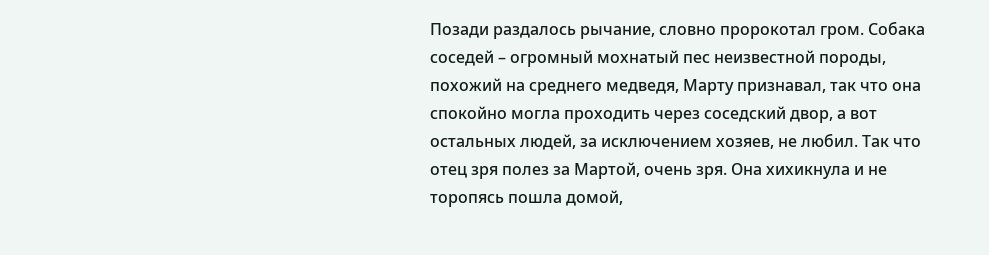Позади раздалось рычание, словно пророкотал гром. Собака соседей – огромный мохнатый пес неизвестной породы, похожий на среднего медведя, Марту признавал, так что она спокойно могла проходить через соседский двор, а вот остальных людей, за исключением хозяев, не любил. Так что отец зря полез за Мартой, очень зря. Она хихикнула и не торопясь пошла домой,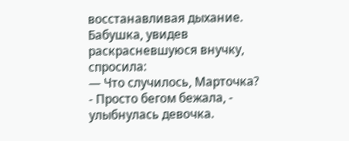восстанавливая дыхание.
Бабушка, увидев раскрасневшуюся внучку, спросила:
— Что случилось, Марточка?
- Просто бегом бежала, - улыбнулась девочка.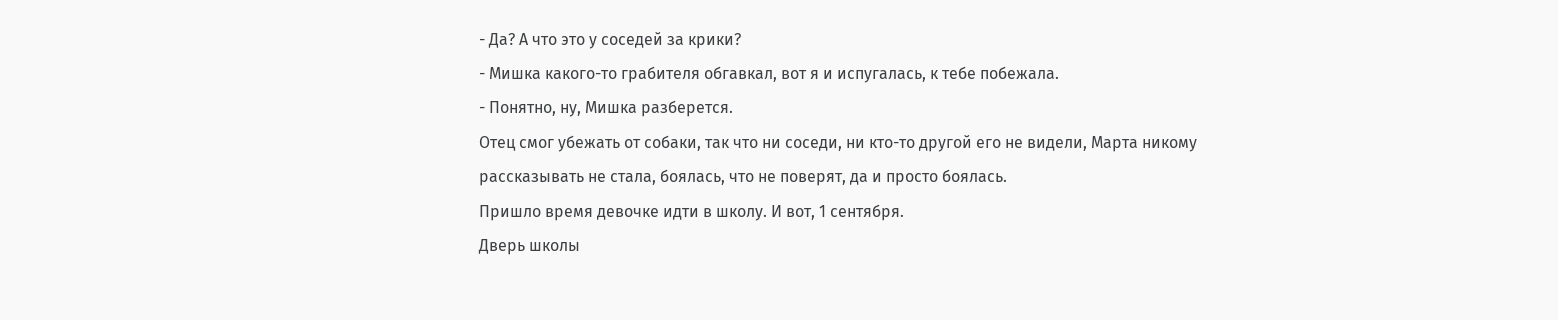- Да? А что это у соседей за крики?
- Мишка какого-то грабителя обгавкал, вот я и испугалась, к тебе побежала.
- Понятно, ну, Мишка разберется.
Отец смог убежать от собаки, так что ни соседи, ни кто-то другой его не видели, Марта никому рассказывать не стала, боялась, что не поверят, да и просто боялась.
Пришло время девочке идти в школу. И вот, 1 сентября.
Дверь школы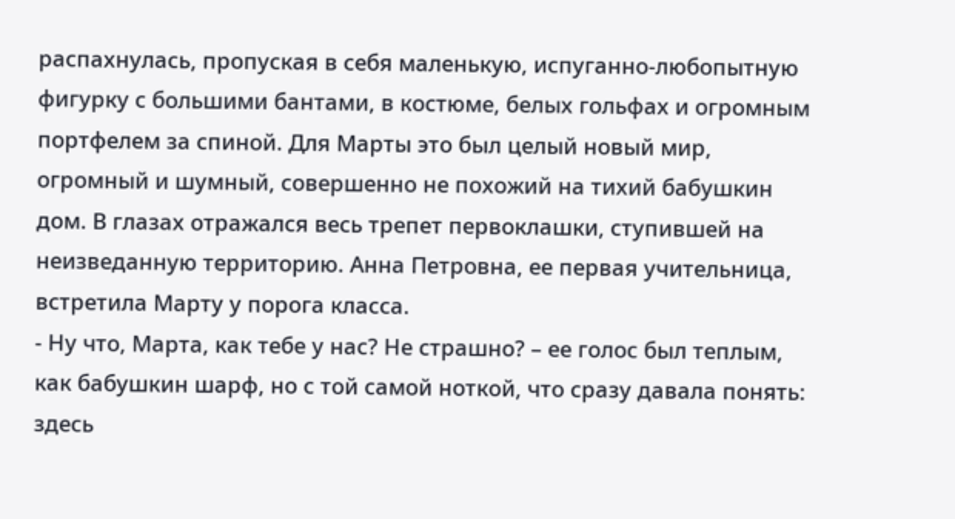распахнулась, пропуская в себя маленькую, испуганно-любопытную фигурку с большими бантами, в костюме, белых гольфах и огромным портфелем за спиной. Для Марты это был целый новый мир, огромный и шумный, совершенно не похожий на тихий бабушкин дом. В глазах отражался весь трепет первоклашки, ступившей на неизведанную территорию. Анна Петровна, ее первая учительница, встретила Марту у порога класса.
- Ну что, Марта, как тебе у нас? Не страшно? – ее голос был теплым, как бабушкин шарф, но с той самой ноткой, что сразу давала понять: здесь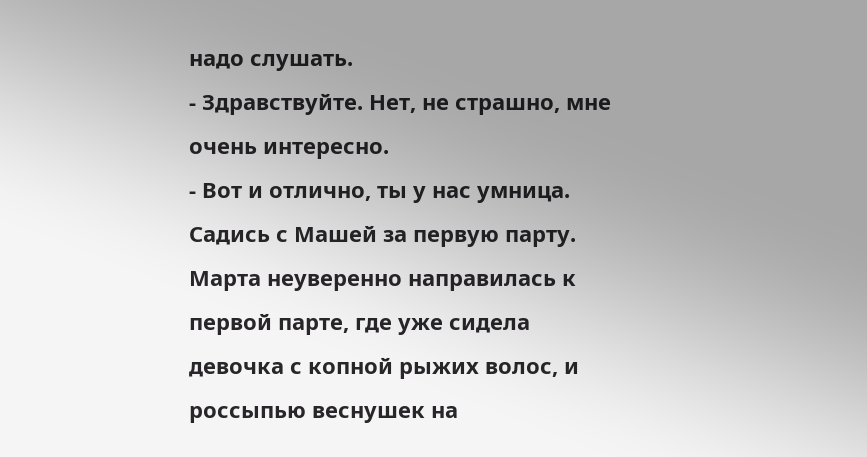надо слушать.
- Здравствуйте. Нет, не страшно, мне очень интересно.
- Вот и отлично, ты у нас умница. Садись с Машей за первую парту.
Марта неуверенно направилась к первой парте, где уже сидела девочка с копной рыжих волос, и россыпью веснушек на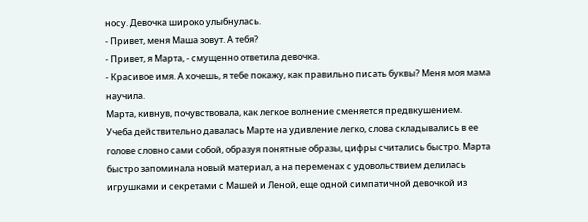носу. Девочка широко улыбнулась.
- Привет, меня Маша зовут. А тебя?
- Привет, я Марта, - смущенно ответила девочка.
- Красивое имя. А хочешь, я тебе покажу, как правильно писать буквы? Меня моя мама научила.
Марта, кивнув, почувствовала, как легкое волнение сменяется предвкушением.
Учеба действительно давалась Марте на удивление легко, слова складывались в ее голове словно сами собой, образуя понятные образы, цифры считались быстро. Марта быстро запоминала новый материал, а на переменах с удовольствием делилась игрушками и секретами с Машей и Леной, еще одной симпатичной девочкой из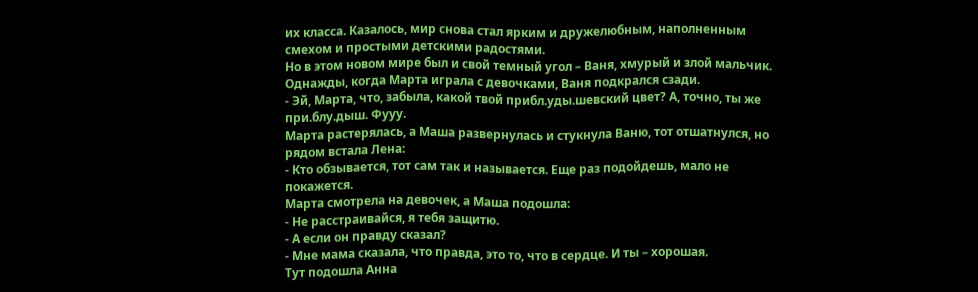их класса. Казалось, мир снова стал ярким и дружелюбным, наполненным смехом и простыми детскими радостями.
Но в этом новом мире был и свой темный угол – Ваня, хмурый и злой мальчик.
Однажды, когда Марта играла с девочками, Ваня подкрался сзади.
- Эй, Марта, что, забыла, какой твой прибл.уды.шевский цвет? А, точно, ты же при.блу.дыш. Фууу.
Марта растерялась, а Маша развернулась и стукнула Ваню, тот отшатнулся, но рядом встала Лена:
- Кто обзывается, тот сам так и называется. Еще раз подойдешь, мало не покажется.
Марта смотрела на девочек, а Маша подошла:
- Не расстраивайся, я тебя защитю.
- А если он правду сказал?
- Мне мама сказала, что правда, это то, что в сердце. И ты – хорошая.
Тут подошла Анна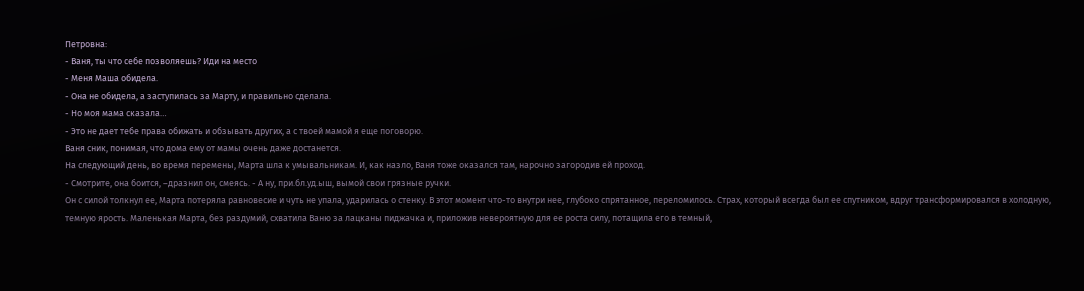Петровна:
- Ваня, ты что себе позволяешь? Иди на место
- Меня Маша обидела.
- Она не обидела, а заступилась за Марту, и правильно сделала.
- Но моя мама сказала…
- Это не дает тебе права обижать и обзывать других, а с твоей мамой я еще поговорю.
Ваня сник, понимая, что дома ему от мамы очень даже достанется.
На следующий день, во время перемены, Марта шла к умывальникам. И, как назло, Ваня тоже оказался там, нарочно загородив ей проход.
- Смотрите, она боится, –дразнил он, смеясь. - А ну, при.бл.уд.ыш, вымой свои грязные ручки.
Он с силой толкнул ее, Марта потеряла равновесие и чуть не упала, ударилась о стенку. В этот момент что-то внутри нее, глубоко спрятанное, переломилось. Страх, который всегда был ее спутником, вдруг трансформировался в холодную, темную ярость. Маленькая Марта, без раздумий, схватила Ваню за лацканы пиджачка и, приложив невероятную для ее роста силу, потащила его в темный,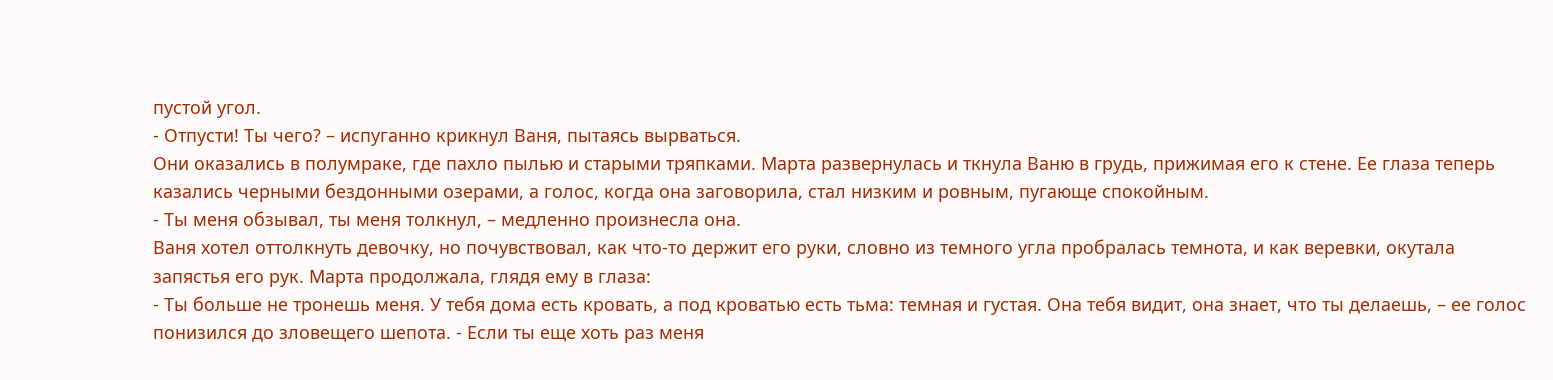пустой угол.
- Отпусти! Ты чего? – испуганно крикнул Ваня, пытаясь вырваться.
Они оказались в полумраке, где пахло пылью и старыми тряпками. Марта развернулась и ткнула Ваню в грудь, прижимая его к стене. Ее глаза теперь казались черными бездонными озерами, а голос, когда она заговорила, стал низким и ровным, пугающе спокойным.
- Ты меня обзывал, ты меня толкнул, – медленно произнесла она.
Ваня хотел оттолкнуть девочку, но почувствовал, как что-то держит его руки, словно из темного угла пробралась темнота, и как веревки, окутала запястья его рук. Марта продолжала, глядя ему в глаза:
- Ты больше не тронешь меня. У тебя дома есть кровать, а под кроватью есть тьма: темная и густая. Она тебя видит, она знает, что ты делаешь, – ее голос понизился до зловещего шепота. - Если ты еще хоть раз меня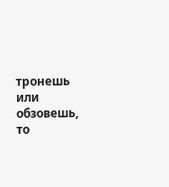тронешь или обзовешь, то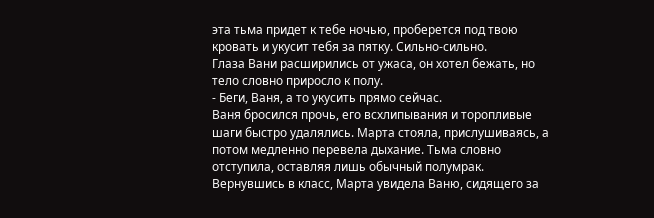эта тьма придет к тебе ночью, проберется под твою кровать и укусит тебя за пятку. Сильно-сильно.
Глаза Вани расширились от ужаса, он хотел бежать, но тело словно приросло к полу.
- Беги, Ваня, а то укусить прямо сейчас.
Ваня бросился прочь, его всхлипывания и торопливые шаги быстро удалялись. Марта стояла, прислушиваясь, а потом медленно перевела дыхание. Тьма словно отступила, оставляя лишь обычный полумрак.
Вернувшись в класс, Марта увидела Ваню, сидящего за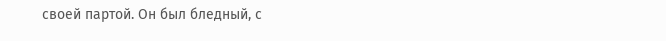своей партой. Он был бледный, с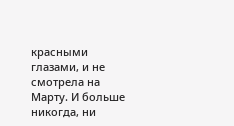красными глазами, и не смотрела на Марту. И больше никогда, ни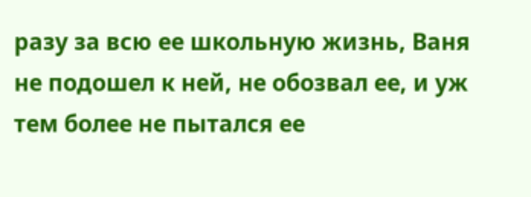разу за всю ее школьную жизнь, Ваня не подошел к ней, не обозвал ее, и уж тем более не пытался ее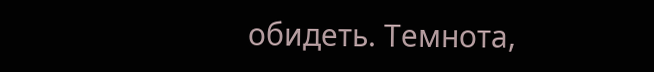обидеть. Темнота,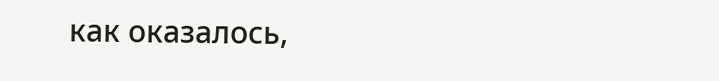как оказалось,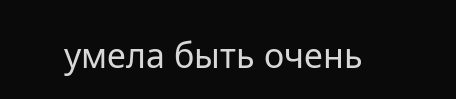умела быть очень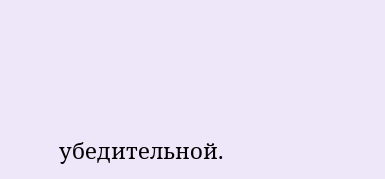убедительной.